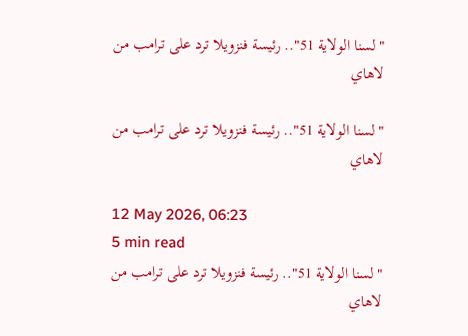"لسنا الولاية 51".. رئيسة فنزويلا ترد على ترامب من لاهاي

"لسنا الولاية 51".. رئيسة فنزويلا ترد على ترامب من لاهاي

12 May 2026, 06:23
5 min read
"لسنا الولاية 51".. رئيسة فنزويلا ترد على ترامب من لاهاي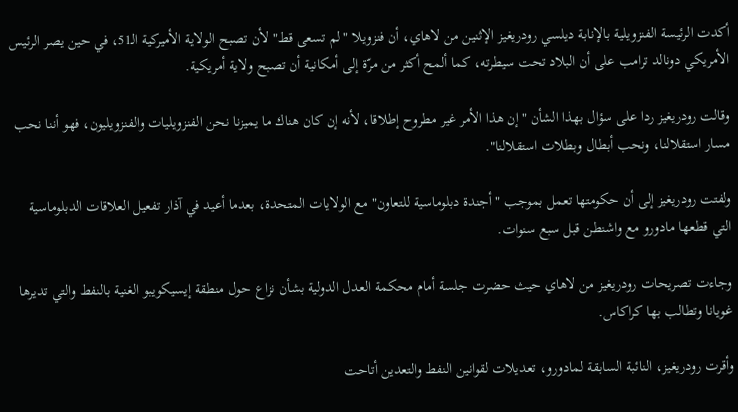أكدت الرئيسة الفنزويلية بالإنابة ديلسي رودريغيز الإثنين من لاهاي، أن فنزويلا "لم تسعى قط" لأن تصبح الولاية الأميركية الـ51، في حين يصر الرئيس الأمريكي دونالد ترامب على أن البلاد تحت سيطرته، كما ألمح أكثر من مرّة إلى أمكانية أن تصبح ولاية أمريكية.

وقالت رودريغيز ردا على سؤال بهذا الشأن "إن هذا الأمر غير مطروح إطلاقا، لأنه إن كان هناك ما يميزنا نحن الفنزويليات والفنزويليون، فهو أننا نحب مسار استقلالنا، ونحب أبطال وبطلات استقلالنا".

ولفتت رودريغيز إلى أن حكومتها تعمل بموجب "أجندة دبلوماسية للتعاون" مع الولايات المتحدة، بعدما أعيد في آذار تفعيل العلاقات الدبلوماسية التي قطعها مادورو مع واشنطن قبل سبع سنوات.

وجاءت تصريحات رودريغيز من لاهاي حيث حضرت جلسة أمام محكمة العدل الدولية بشأن نزاع حول منطقة إيسيكويبو الغنية بالنفط والتي تديرها غويانا وتطالب بها كراكاس.

وأقرت رودريغيز، النائبة السابقة لمادورو، تعديلات لقوانين النفط والتعدين أتاحت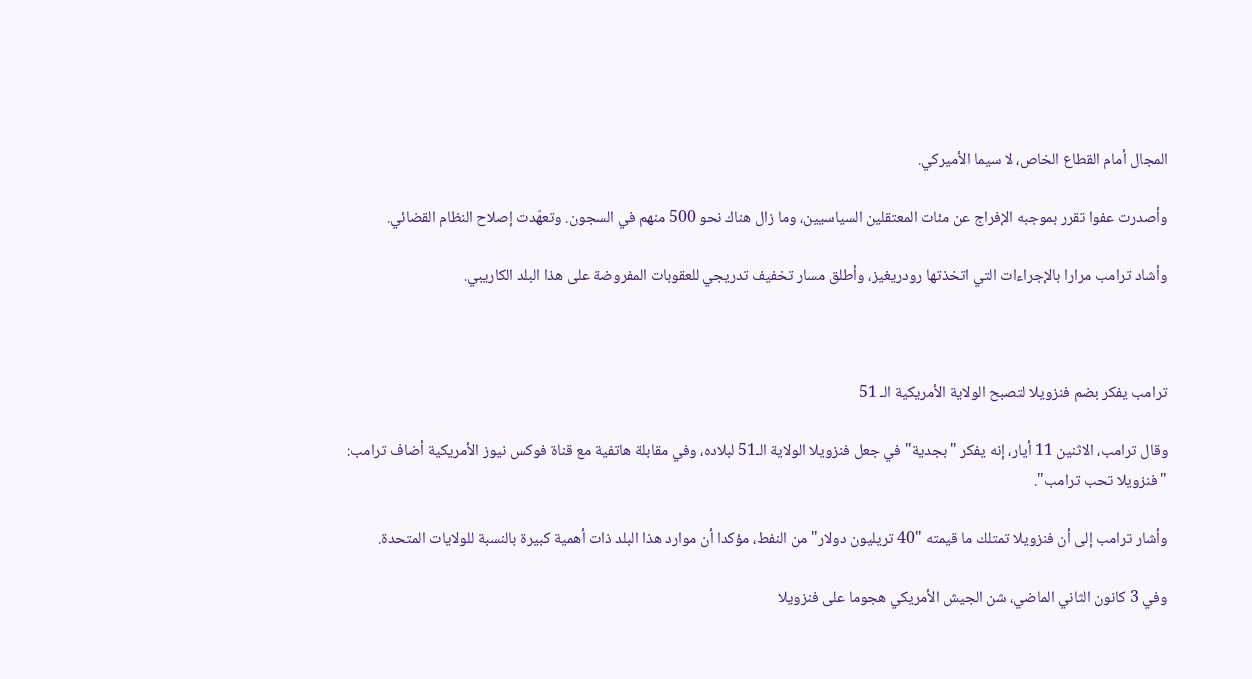المجال أمام القطاع الخاص، لا سيما الأميركي.

وأصدرت عفوا تقرر بموجبه الإفراج عن مئات المعتقلين السياسيين، وما زال هناك نحو 500 منهم في السجون. وتعهّدت إصلاح النظام القضائي.

وأشاد ترامب مرارا بالإجراءات التي اتخذتها رودريغيز، وأطلق مسار تخفيف تدريجي للعقوبات المفروضة على هذا البلد الكاريبي.



ترامب يفكر بضم فنزويلا لتصبح الولاية الأمريكية الـ 51

وقال ترامب، الاثنين 11 أيار، إنه يفكر "بجدية" في جعل فنزويلا الولاية الـ51 لبلاده، وفي مقابلة هاتفية مع قناة فوكس نيوز الأمريكية أضاف ترامب: "فنزويلا تحب ترامب".

وأشار ترامب إلى أن فنزويلا تمتلك ما قيمته "40 تريليون دولار" من النفط، مؤكدا أن موارد هذا البلد ذات أهمية كبيرة بالنسبة للولايات المتحدة.

وفي 3 كانون الثاني الماضي، شن الجيش الأمريكي هجوما على فنزويلا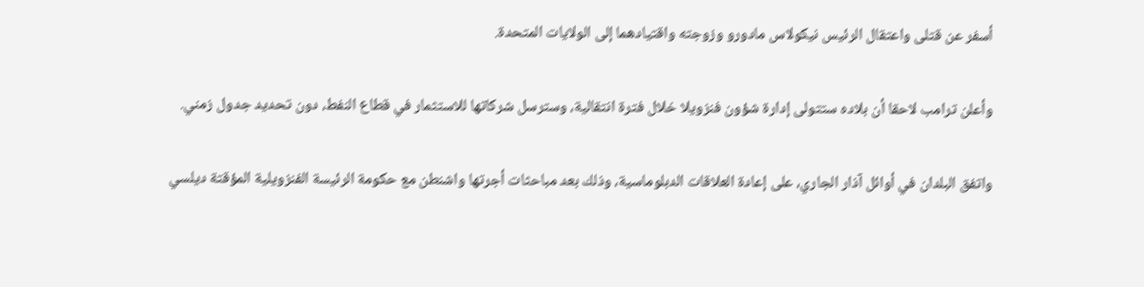أسفر عن قتلى واعتقال الرئيس نيكولاس مادورو وزوجته واقتيادهما إلى الولايات المتحدة.

وأعلن ترامب لاحقا أن بلاده ستتولى إدارة شؤون فنزويلا خلال فترة انتقالية، وسترسل شركاتها للاستثمار في قطاع النفط، دون تحديد جدول زمني.

واتفق البلدان في أوائل آذار الجاري، على إعادة العلاقات الدبلوماسية، وذلك بعد مباحثات أجرتها واشنطن مع حكومة الرئيسة الفنزويلية المؤقتة ديلسي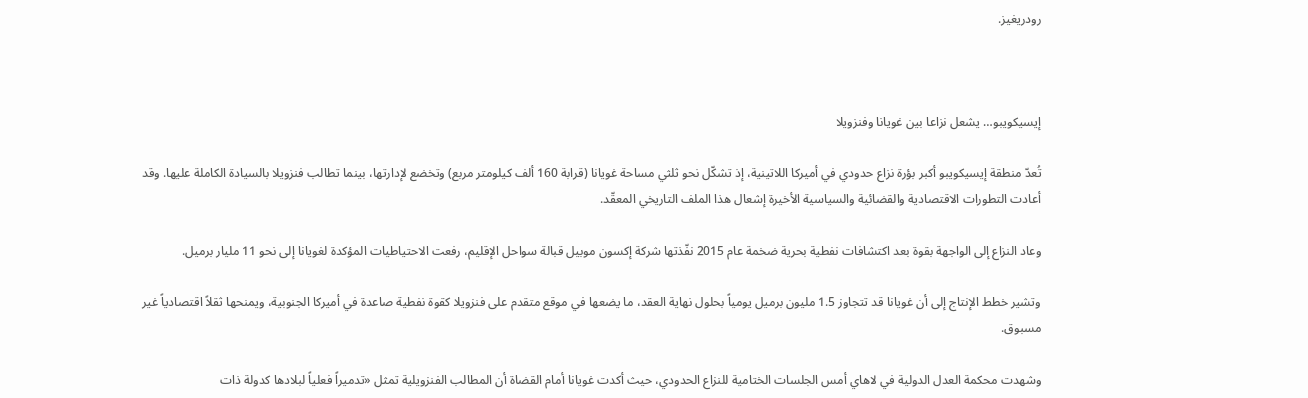رودريغيز.



إيسيكويبو… يشعل نزاعا بين غويانا وفنزويلا

تُعدّ منطقة إيسيكويبو أكبر بؤرة نزاع حدودي في أميركا اللاتينية، إذ تشكّل نحو ثلثي مساحة غويانا (قرابة 160 ألف كيلومتر مربع) وتخضع لإدارتها، بينما تطالب فنزويلا بالسيادة الكاملة عليها. وقد أعادت التطورات الاقتصادية والقضائية والسياسية الأخيرة إشعال هذا الملف التاريخي المعقّد.

وعاد النزاع إلى الواجهة بقوة بعد اكتشافات نفطية بحرية ضخمة عام 2015 نفّذتها شركة إكسون موبيل قبالة سواحل الإقليم، رفعت الاحتياطيات المؤكدة لغويانا إلى نحو 11 مليار برميل.

وتشير خطط الإنتاج إلى أن غويانا قد تتجاوز 1.5 مليون برميل يومياً بحلول نهاية العقد، ما يضعها في موقع متقدم على فنزويلا كقوة نفطية صاعدة في أميركا الجنوبية، ويمنحها ثقلاً اقتصادياً غير مسبوق.

وشهدت محكمة العدل الدولية في لاهاي أمس الجلسات الختامية للنزاع الحدودي، حيث أكدت غويانا أمام القضاة أن المطالب الفنزويلية تمثل «تدميراً فعلياً لبلادها كدولة ذات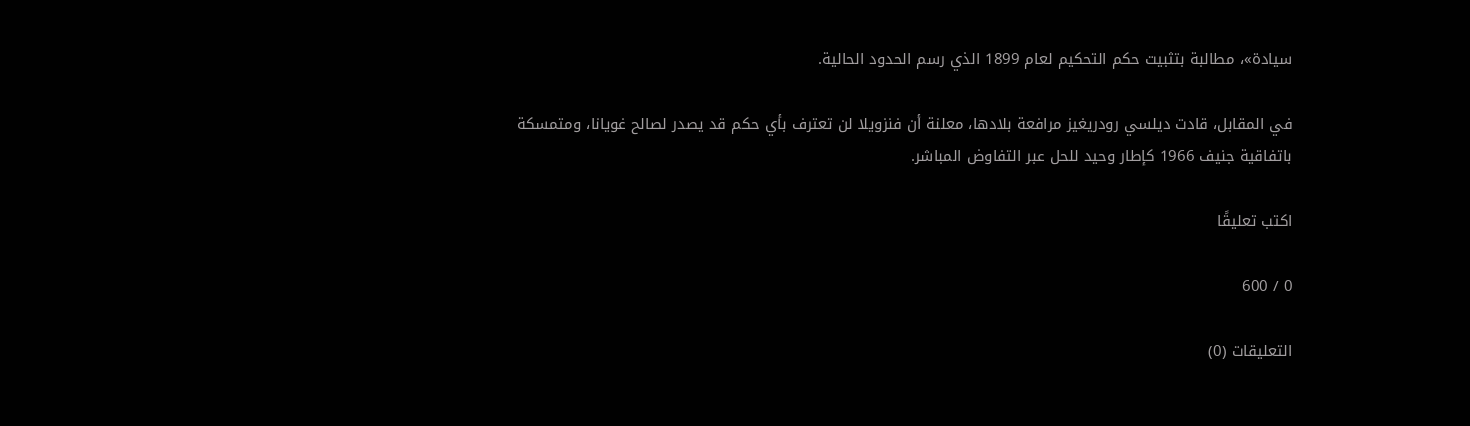سيادة»، مطالبة بتثبيت حكم التحكيم لعام 1899 الذي رسم الحدود الحالية.

في المقابل، قادت ديلسي رودريغيز مرافعة بلادها، معلنة أن فنزويلا لن تعترف بأي حكم قد يصدر لصالح غويانا، ومتمسكة باتفاقية جنيف 1966 كإطار وحيد للحل عبر التفاوض المباشر.

اكتب تعليقًا

0 / 600

التعليقات (0)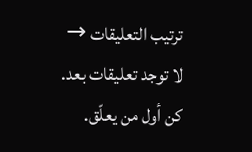ترتيب التعليقات →
لا توجد تعليقات بعد. كن أول من يعلّق.